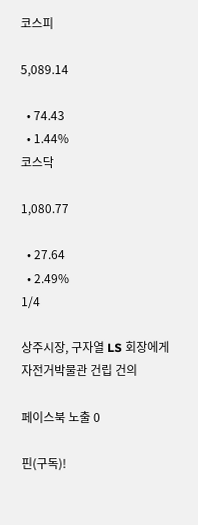코스피

5,089.14

  • 74.43
  • 1.44%
코스닥

1,080.77

  • 27.64
  • 2.49%
1/4

상주시장, 구자열 LS 회장에게 자전거박물관 건립 건의

페이스북 노출 0

핀(구독)!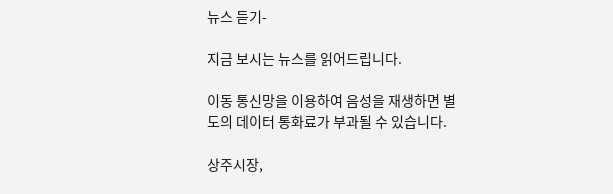뉴스 듣기-

지금 보시는 뉴스를 읽어드립니다.

이동 통신망을 이용하여 음성을 재생하면 별도의 데이터 통화료가 부과될 수 있습니다.

상주시장,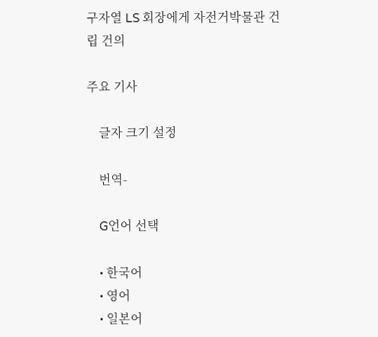구자열 LS 회장에게 자전거박물관 건립 건의

주요 기사

    글자 크기 설정

    번역-

    G언어 선택

    • 한국어
    • 영어
    • 일본어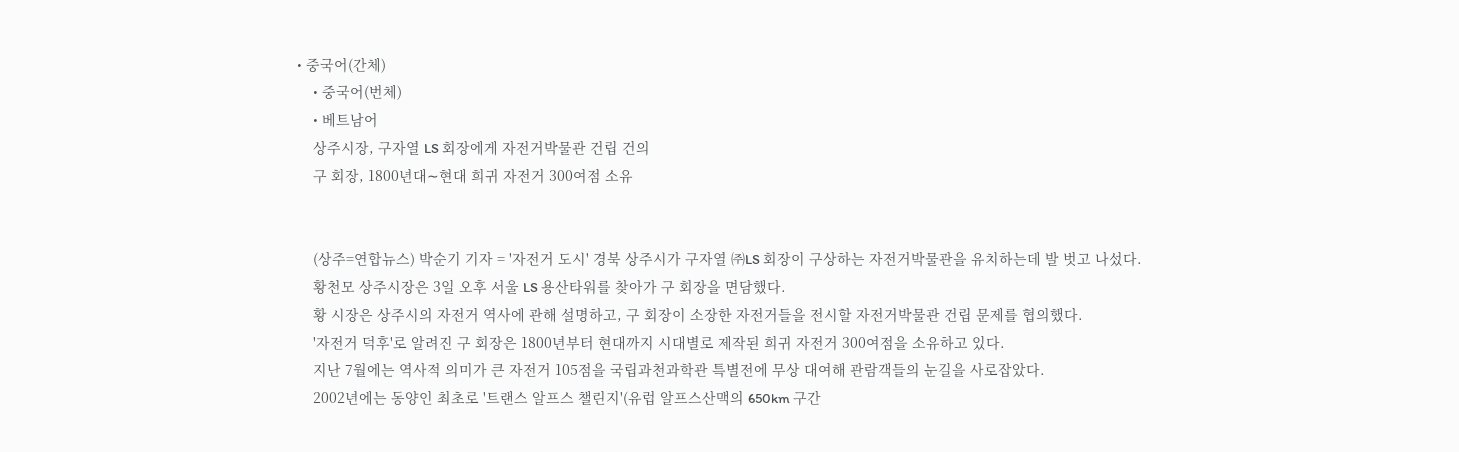• 중국어(간체)
    • 중국어(번체)
    • 베트남어
    상주시장, 구자열 LS 회장에게 자전거박물관 건립 건의
    구 회장, 1800년대∼현대 희귀 자전거 300여점 소유


    (상주=연합뉴스) 박순기 기자 = '자전거 도시' 경북 상주시가 구자열 ㈜LS 회장이 구상하는 자전거박물관을 유치하는데 발 벗고 나섰다.
    황천모 상주시장은 3일 오후 서울 LS 용산타워를 찾아가 구 회장을 면담했다.
    황 시장은 상주시의 자전거 역사에 관해 설명하고, 구 회장이 소장한 자전거들을 전시할 자전거박물관 건립 문제를 협의했다.
    '자전거 덕후'로 알려진 구 회장은 1800년부터 현대까지 시대별로 제작된 희귀 자전거 300여점을 소유하고 있다.
    지난 7월에는 역사적 의미가 큰 자전거 105점을 국립과천과학관 특별전에 무상 대여해 관람객들의 눈길을 사로잡았다.
    2002년에는 동양인 최초로 '트랜스 알프스 챌린지'(유럽 알프스산맥의 650km 구간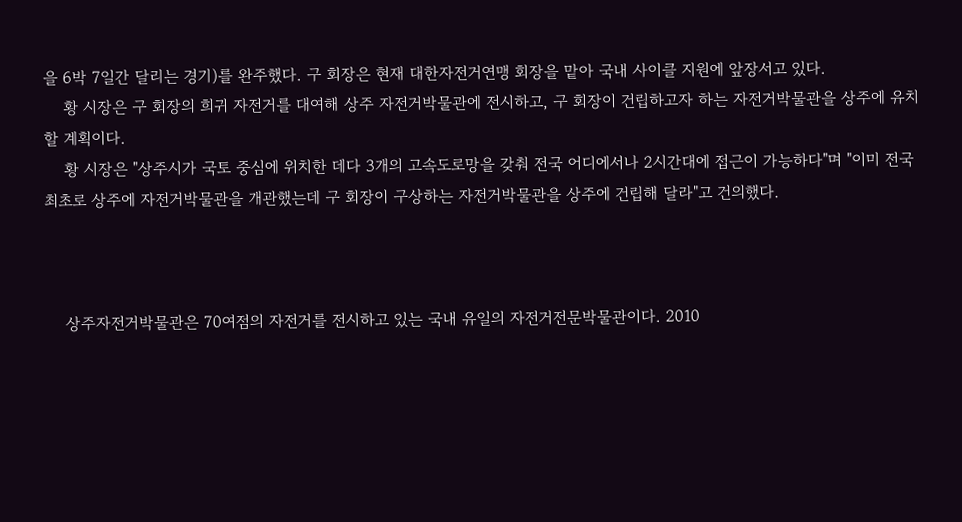을 6박 7일간 달리는 경기)를 완주했다. 구 회장은 현재 대한자전거연맹 회장을 맡아 국내 사이클 지원에 앞장서고 있다.
    황 시장은 구 회장의 희귀 자전거를 대여해 상주 자전거박물관에 전시하고, 구 회장이 건립하고자 하는 자전거박물관을 상주에 유치할 계획이다.
    황 시장은 "상주시가 국토 중심에 위치한 데다 3개의 고속도로망을 갖춰 전국 어디에서나 2시간대에 접근이 가능하다"며 "이미 전국 최초로 상주에 자전거박물관을 개관했는데 구 회장이 구상하는 자전거박물관을 상주에 건립해 달라"고 건의했다.



    상주자전거박물관은 70여점의 자전거를 전시하고 있는 국내 유일의 자전거전문박물관이다. 2010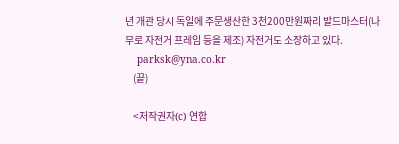년 개관 당시 독일에 주문생산한 3천200만원짜리 발드마스터(나무로 자전거 프레임 등을 제조) 자전거도 소장하고 있다.
    parksk@yna.co.kr
    (끝)

    <저작권자(c) 연합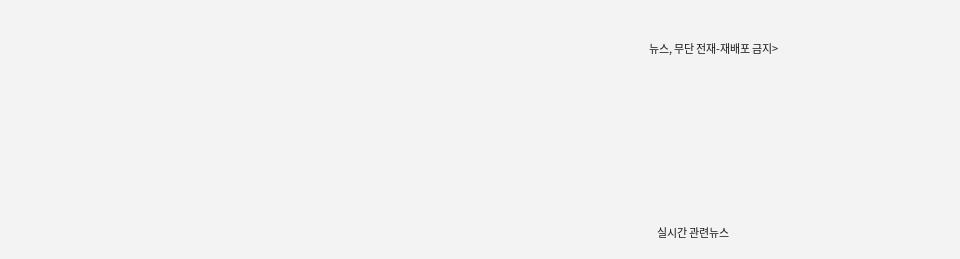뉴스, 무단 전재-재배포 금지>








    실시간 관련뉴스